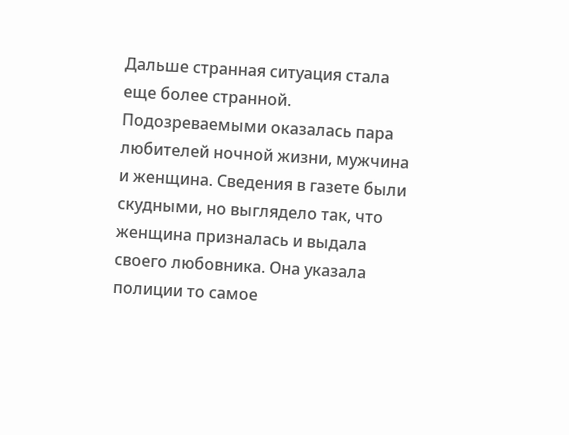Дальше странная ситуация стала еще более странной. Подозреваемыми оказалась пара любителей ночной жизни, мужчина и женщина. Сведения в газете были скудными, но выглядело так, что женщина призналась и выдала своего любовника. Она указала полиции то самое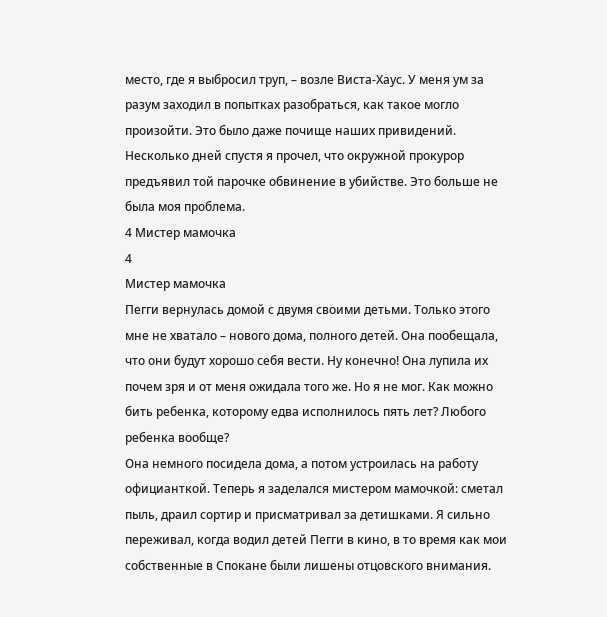место, где я выбросил труп, – возле Виста-Хаус. У меня ум за разум заходил в попытках разобраться, как такое могло произойти. Это было даже почище наших привидений.
Несколько дней спустя я прочел, что окружной прокурор предъявил той парочке обвинение в убийстве. Это больше не была моя проблема.
4 Мистер мамочка
4
Мистер мамочка
Пегги вернулась домой с двумя своими детьми. Только этого мне не хватало – нового дома, полного детей. Она пообещала, что они будут хорошо себя вести. Ну конечно! Она лупила их почем зря и от меня ожидала того же. Но я не мог. Как можно бить ребенка, которому едва исполнилось пять лет? Любого ребенка вообще?
Она немного посидела дома, а потом устроилась на работу официанткой. Теперь я заделался мистером мамочкой: сметал пыль, драил сортир и присматривал за детишками. Я сильно переживал, когда водил детей Пегги в кино, в то время как мои собственные в Спокане были лишены отцовского внимания.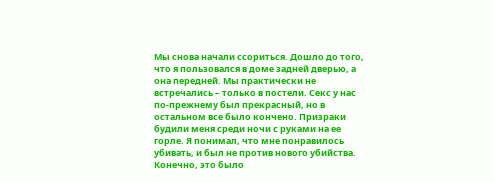Мы снова начали ссориться. Дошло до того, что я пользовался в доме задней дверью, а она передней. Мы практически не встречались – только в постели. Секс у нас по-прежнему был прекрасный, но в остальном все было кончено. Призраки будили меня среди ночи с руками на ее горле. Я понимал, что мне понравилось убивать, и был не против нового убийства. Конечно, это было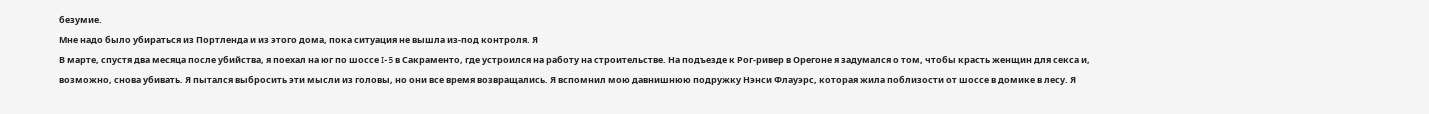безумие.
Мне надо было убираться из Портленда и из этого дома, пока ситуация не вышла из-под контроля. Я
В марте, спустя два месяца после убийства, я поехал на юг по шоссе I-5 в Сакраменто, где устроился на работу на строительстве. На подъезде к Рог-ривер в Орегоне я задумался о том, чтобы красть женщин для секса и, возможно, снова убивать. Я пытался выбросить эти мысли из головы, но они все время возвращались. Я вспомнил мою давнишнюю подружку Нэнси Флауэрс, которая жила поблизости от шоссе в домике в лесу. Я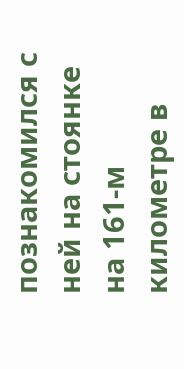познакомился с ней на стоянке на 161-м километре в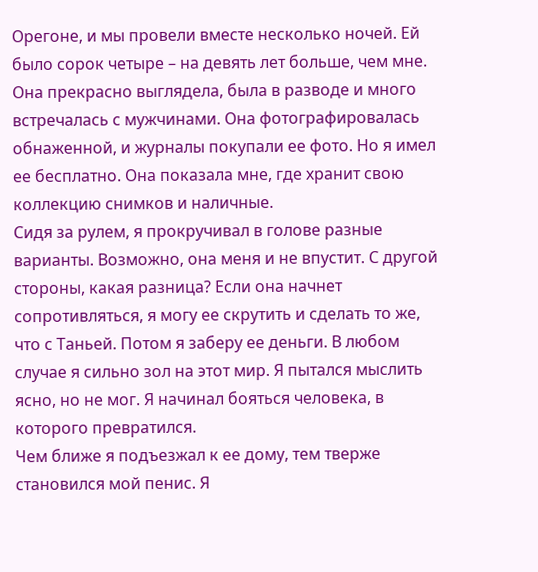Орегоне, и мы провели вместе несколько ночей. Ей было сорок четыре – на девять лет больше, чем мне. Она прекрасно выглядела, была в разводе и много встречалась с мужчинами. Она фотографировалась обнаженной, и журналы покупали ее фото. Но я имел ее бесплатно. Она показала мне, где хранит свою коллекцию снимков и наличные.
Сидя за рулем, я прокручивал в голове разные варианты. Возможно, она меня и не впустит. С другой стороны, какая разница? Если она начнет сопротивляться, я могу ее скрутить и сделать то же, что с Таньей. Потом я заберу ее деньги. В любом случае я сильно зол на этот мир. Я пытался мыслить ясно, но не мог. Я начинал бояться человека, в которого превратился.
Чем ближе я подъезжал к ее дому, тем тверже становился мой пенис. Я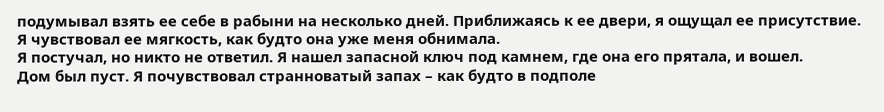подумывал взять ее себе в рабыни на несколько дней. Приближаясь к ее двери, я ощущал ее присутствие. Я чувствовал ее мягкость, как будто она уже меня обнимала.
Я постучал, но никто не ответил. Я нашел запасной ключ под камнем, где она его прятала, и вошел.
Дом был пуст. Я почувствовал странноватый запах – как будто в подполе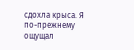сдохла крыса. Я по-прежнему ощущал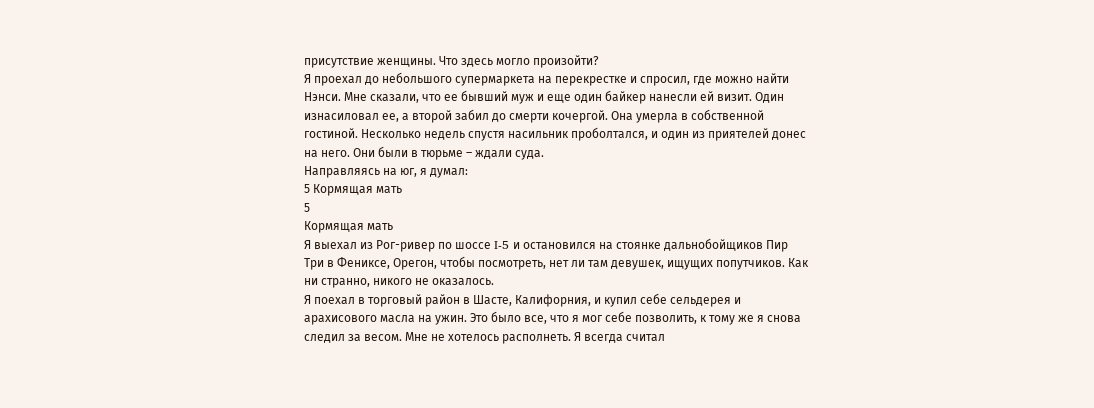присутствие женщины. Что здесь могло произойти?
Я проехал до небольшого супермаркета на перекрестке и спросил, где можно найти Нэнси. Мне сказали, что ее бывший муж и еще один байкер нанесли ей визит. Один изнасиловал ее, а второй забил до смерти кочергой. Она умерла в собственной гостиной. Несколько недель спустя насильник проболтался, и один из приятелей донес на него. Они были в тюрьме – ждали суда.
Направляясь на юг, я думал:
5 Кормящая мать
5
Кормящая мать
Я выехал из Рог-ривер по шоссе I-5 и остановился на стоянке дальнобойщиков Пир Три в Фениксе, Орегон, чтобы посмотреть, нет ли там девушек, ищущих попутчиков. Как ни странно, никого не оказалось.
Я поехал в торговый район в Шасте, Калифорния, и купил себе сельдерея и арахисового масла на ужин. Это было все, что я мог себе позволить, к тому же я снова следил за весом. Мне не хотелось располнеть. Я всегда считал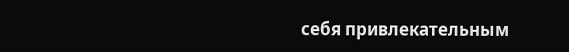себя привлекательным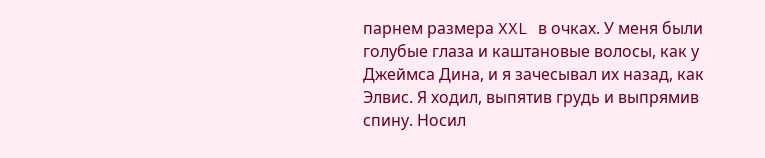парнем размера XXL в очках. У меня были голубые глаза и каштановые волосы, как у Джеймса Дина, и я зачесывал их назад, как Элвис. Я ходил, выпятив грудь и выпрямив спину. Носил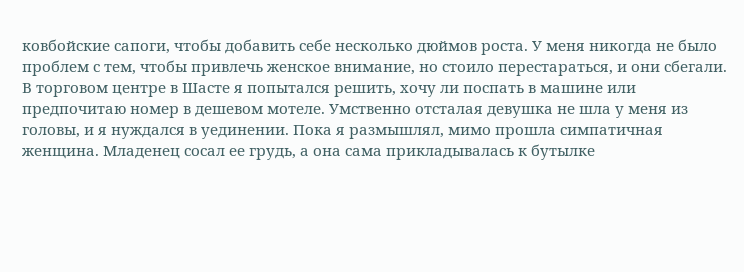ковбойские сапоги, чтобы добавить себе несколько дюймов роста. У меня никогда не было проблем с тем, чтобы привлечь женское внимание, но стоило перестараться, и они сбегали.
В торговом центре в Шасте я попытался решить, хочу ли поспать в машине или предпочитаю номер в дешевом мотеле. Умственно отсталая девушка не шла у меня из головы, и я нуждался в уединении. Пока я размышлял, мимо прошла симпатичная женщина. Младенец сосал ее грудь, а она сама прикладывалась к бутылке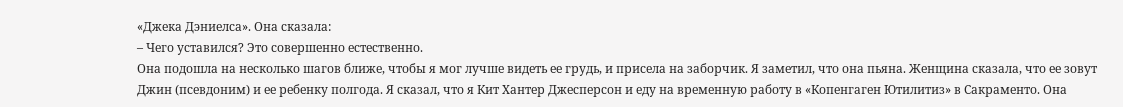«Джека Дэниелса». Она сказала:
– Чего уставился? Это совершенно естественно.
Она подошла на несколько шагов ближе, чтобы я мог лучше видеть ее грудь, и присела на заборчик. Я заметил, что она пьяна. Женщина сказала, что ее зовут Джин (псевдоним) и ее ребенку полгода. Я сказал, что я Кит Хантер Джесперсон и еду на временную работу в «Копенгаген Ютилитиз» в Сакраменто. Она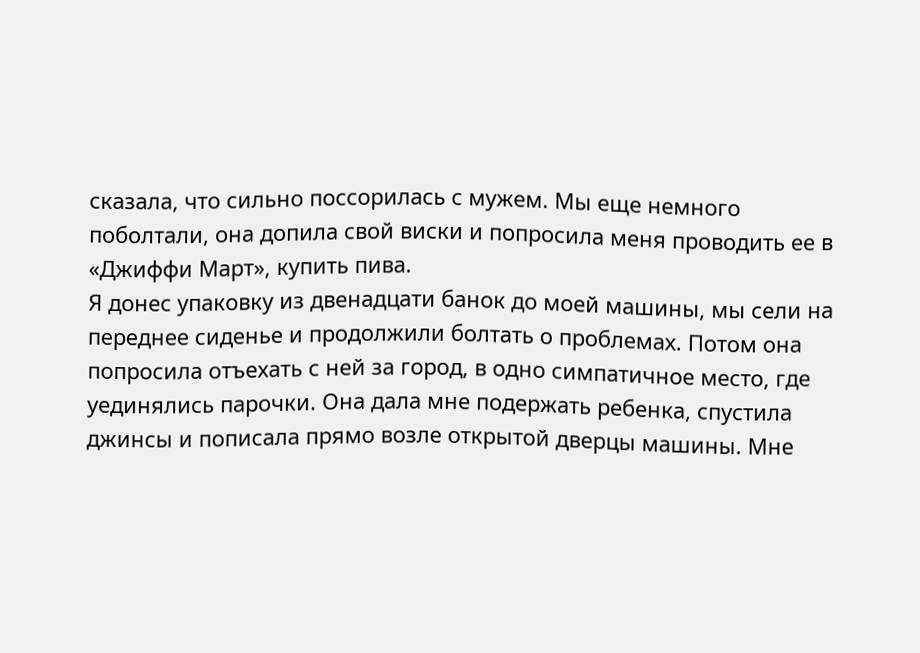сказала, что сильно поссорилась с мужем. Мы еще немного поболтали, она допила свой виски и попросила меня проводить ее в «Джиффи Март», купить пива.
Я донес упаковку из двенадцати банок до моей машины, мы сели на переднее сиденье и продолжили болтать о проблемах. Потом она попросила отъехать с ней за город, в одно симпатичное место, где уединялись парочки. Она дала мне подержать ребенка, спустила джинсы и пописала прямо возле открытой дверцы машины. Мне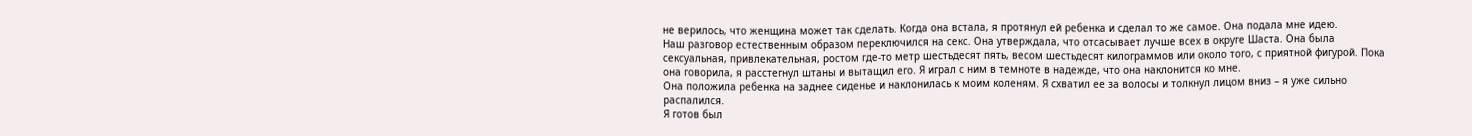не верилось, что женщина может так сделать. Когда она встала, я протянул ей ребенка и сделал то же самое. Она подала мне идею.
Наш разговор естественным образом переключился на секс. Она утверждала, что отсасывает лучше всех в округе Шаста. Она была сексуальная, привлекательная, ростом где-то метр шестьдесят пять, весом шестьдесят килограммов или около того, с приятной фигурой. Пока она говорила, я расстегнул штаны и вытащил его. Я играл с ним в темноте в надежде, что она наклонится ко мне.
Она положила ребенка на заднее сиденье и наклонилась к моим коленям. Я схватил ее за волосы и толкнул лицом вниз – я уже сильно распалился.
Я готов был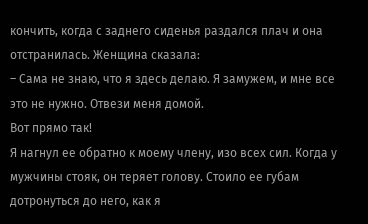кончить, когда с заднего сиденья раздался плач и она отстранилась. Женщина сказала:
– Сама не знаю, что я здесь делаю. Я замужем, и мне все это не нужно. Отвези меня домой.
Вот прямо так!
Я нагнул ее обратно к моему члену, изо всех сил. Когда у мужчины стояк, он теряет голову. Стоило ее губам дотронуться до него, как я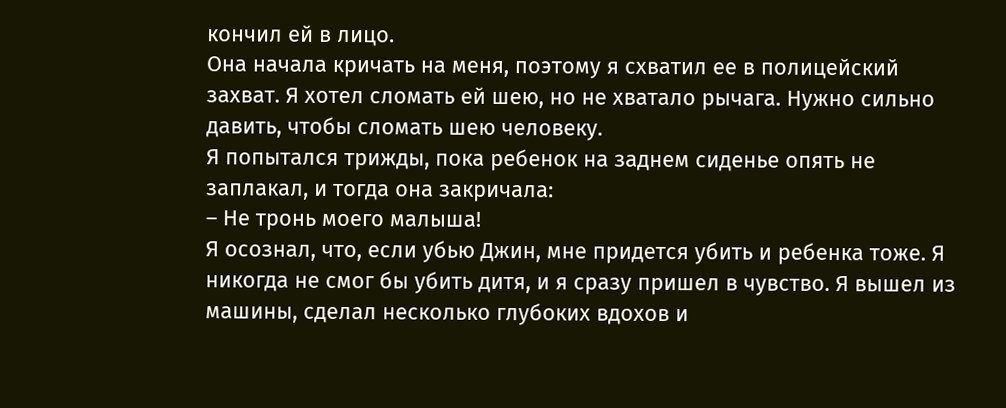кончил ей в лицо.
Она начала кричать на меня, поэтому я схватил ее в полицейский захват. Я хотел сломать ей шею, но не хватало рычага. Нужно сильно давить, чтобы сломать шею человеку.
Я попытался трижды, пока ребенок на заднем сиденье опять не заплакал, и тогда она закричала:
– Не тронь моего малыша!
Я осознал, что, если убью Джин, мне придется убить и ребенка тоже. Я никогда не смог бы убить дитя, и я сразу пришел в чувство. Я вышел из машины, сделал несколько глубоких вдохов и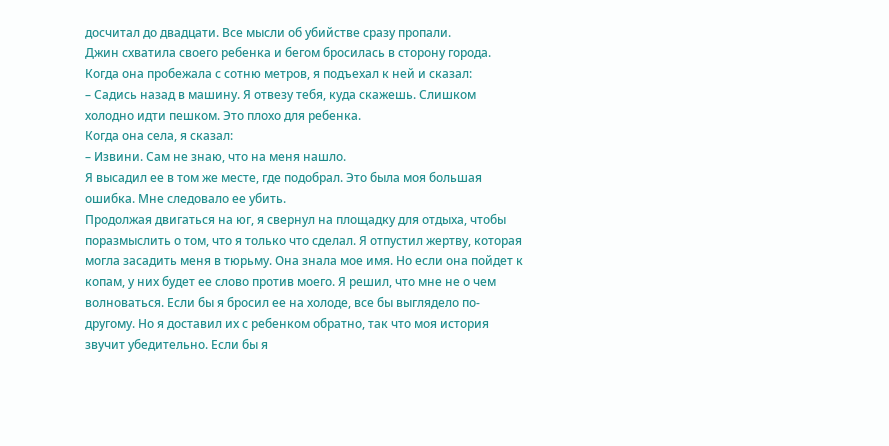досчитал до двадцати. Все мысли об убийстве сразу пропали.
Джин схватила своего ребенка и бегом бросилась в сторону города. Когда она пробежала с сотню метров, я подъехал к ней и сказал:
– Садись назад в машину. Я отвезу тебя, куда скажешь. Слишком холодно идти пешком. Это плохо для ребенка.
Когда она села, я сказал:
– Извини. Сам не знаю, что на меня нашло.
Я высадил ее в том же месте, где подобрал. Это была моя большая ошибка. Мне следовало ее убить.
Продолжая двигаться на юг, я свернул на площадку для отдыха, чтобы поразмыслить о том, что я только что сделал. Я отпустил жертву, которая могла засадить меня в тюрьму. Она знала мое имя. Но если она пойдет к копам, у них будет ее слово против моего. Я решил, что мне не о чем волноваться. Если бы я бросил ее на холоде, все бы выглядело по-другому. Но я доставил их с ребенком обратно, так что моя история звучит убедительно. Если бы я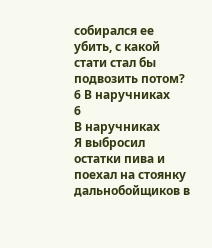собирался ее убить, с какой стати стал бы подвозить потом?
6 В наручниках
6
В наручниках
Я выбросил остатки пива и поехал на стоянку дальнобойщиков в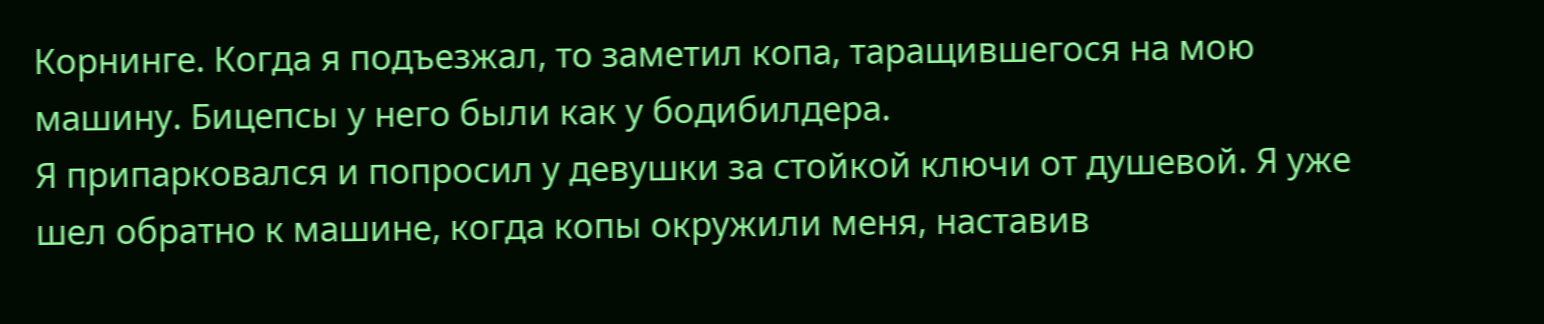Корнинге. Когда я подъезжал, то заметил копа, таращившегося на мою машину. Бицепсы у него были как у бодибилдера.
Я припарковался и попросил у девушки за стойкой ключи от душевой. Я уже шел обратно к машине, когда копы окружили меня, наставив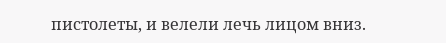пистолеты, и велели лечь лицом вниз.